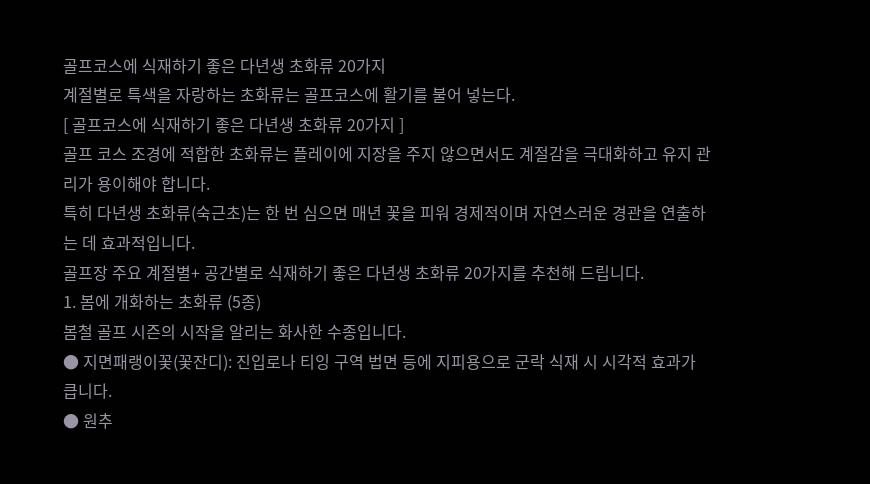골프코스에 식재하기 좋은 다년생 초화류 20가지
계절별로 특색을 자랑하는 초화류는 골프코스에 활기를 불어 넣는다.
[ 골프코스에 식재하기 좋은 다년생 초화류 20가지 ]
골프 코스 조경에 적합한 초화류는 플레이에 지장을 주지 않으면서도 계절감을 극대화하고 유지 관리가 용이해야 합니다.
특히 다년생 초화류(숙근초)는 한 번 심으면 매년 꽃을 피워 경제적이며 자연스러운 경관을 연출하는 데 효과적입니다.
골프장 주요 계절별+ 공간별로 식재하기 좋은 다년생 초화류 20가지를 추천해 드립니다.
1. 봄에 개화하는 초화류 (5종)
봄철 골프 시즌의 시작을 알리는 화사한 수종입니다.
● 지면패랭이꽃(꽃잔디): 진입로나 티잉 구역 법면 등에 지피용으로 군락 식재 시 시각적 효과가 큽니다.
● 원추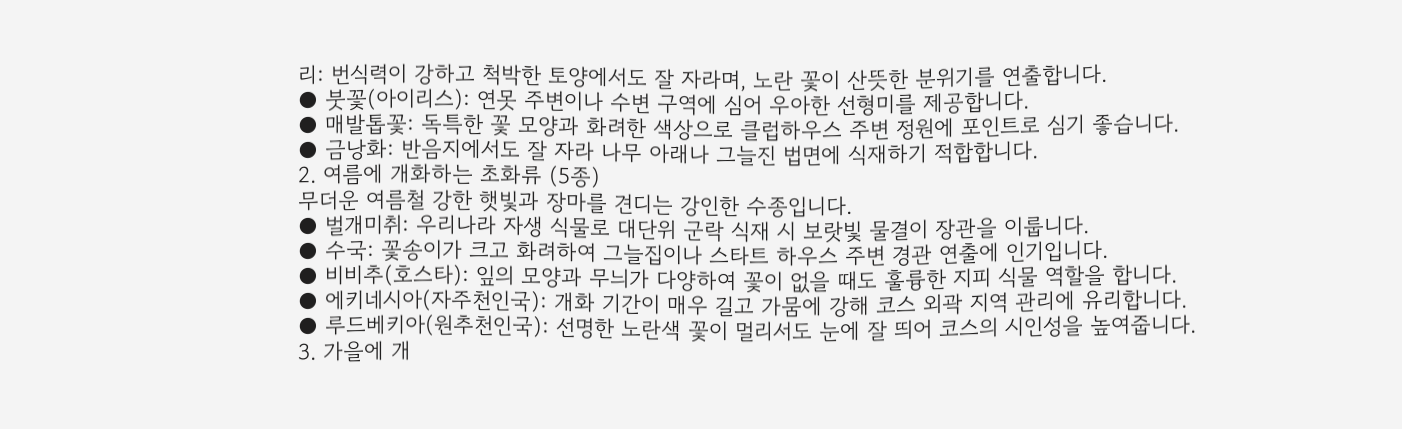리: 번식력이 강하고 척박한 토양에서도 잘 자라며, 노란 꽃이 산뜻한 분위기를 연출합니다.
● 붓꽃(아이리스): 연못 주변이나 수변 구역에 심어 우아한 선형미를 제공합니다.
● 매발톱꽃: 독특한 꽃 모양과 화려한 색상으로 클럽하우스 주변 정원에 포인트로 심기 좋습니다.
● 금낭화: 반음지에서도 잘 자라 나무 아래나 그늘진 법면에 식재하기 적합합니다.
2. 여름에 개화하는 초화류 (5종)
무더운 여름철 강한 햇빛과 장마를 견디는 강인한 수종입니다.
● 벌개미취: 우리나라 자생 식물로 대단위 군락 식재 시 보랏빛 물결이 장관을 이룹니다.
● 수국: 꽃송이가 크고 화려하여 그늘집이나 스타트 하우스 주변 경관 연출에 인기입니다.
● 비비추(호스타): 잎의 모양과 무늬가 다양하여 꽃이 없을 때도 훌륭한 지피 식물 역할을 합니다.
● 에키네시아(자주천인국): 개화 기간이 매우 길고 가뭄에 강해 코스 외곽 지역 관리에 유리합니다.
● 루드베키아(원추천인국): 선명한 노란색 꽃이 멀리서도 눈에 잘 띄어 코스의 시인성을 높여줍니다.
3. 가을에 개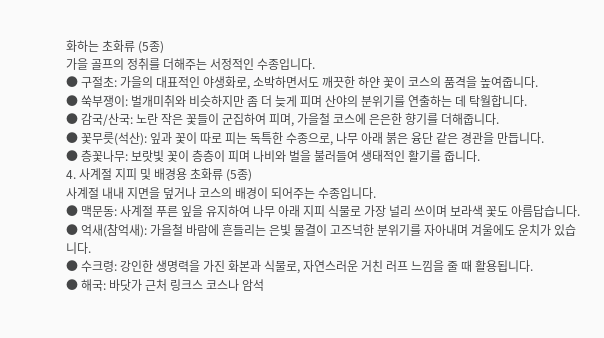화하는 초화류 (5종)
가을 골프의 정취를 더해주는 서정적인 수종입니다.
● 구절초: 가을의 대표적인 야생화로, 소박하면서도 깨끗한 하얀 꽃이 코스의 품격을 높여줍니다.
● 쑥부쟁이: 벌개미취와 비슷하지만 좀 더 늦게 피며 산야의 분위기를 연출하는 데 탁월합니다.
● 감국/산국: 노란 작은 꽃들이 군집하여 피며, 가을철 코스에 은은한 향기를 더해줍니다.
● 꽃무릇(석산): 잎과 꽃이 따로 피는 독특한 수종으로, 나무 아래 붉은 융단 같은 경관을 만듭니다.
● 층꽃나무: 보랏빛 꽃이 층층이 피며 나비와 벌을 불러들여 생태적인 활기를 줍니다.
4. 사계절 지피 및 배경용 초화류 (5종)
사계절 내내 지면을 덮거나 코스의 배경이 되어주는 수종입니다.
● 맥문동: 사계절 푸른 잎을 유지하여 나무 아래 지피 식물로 가장 널리 쓰이며 보라색 꽃도 아름답습니다.
● 억새(참억새): 가을철 바람에 흔들리는 은빛 물결이 고즈넉한 분위기를 자아내며 겨울에도 운치가 있습니다.
● 수크령: 강인한 생명력을 가진 화본과 식물로, 자연스러운 거친 러프 느낌을 줄 때 활용됩니다.
● 해국: 바닷가 근처 링크스 코스나 암석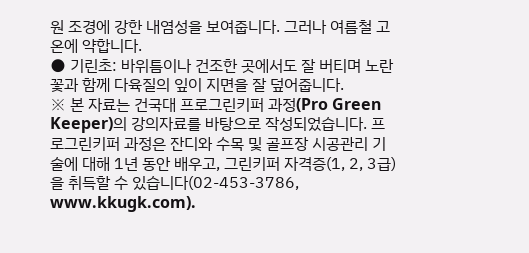원 조경에 강한 내염성을 보여줍니다. 그러나 여름철 고온에 약합니다.
● 기린초: 바위틈이나 건조한 곳에서도 잘 버티며 노란 꽃과 함께 다육질의 잎이 지면을 잘 덮어줍니다.
※ 본 자료는 건국대 프로그린키퍼 과정(Pro Green Keeper)의 강의자료를 바탕으로 작성되었습니다. 프로그린키퍼 과정은 잔디와 수목 및 골프장 시공관리 기술에 대해 1년 동안 배우고, 그린키퍼 자격증(1, 2, 3급)을 취득할 수 있습니다(02-453-3786, www.kkugk.com).